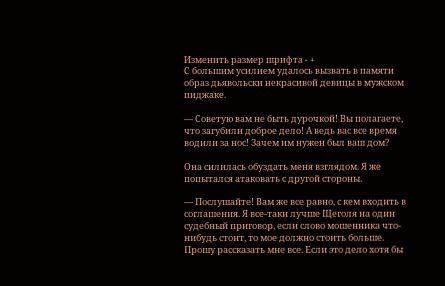Изменить размер шрифта - +
С большим усилием удалось вызвать в памяти образ дьявольски некрасивой девицы в мужском пиджаке.

— Советую вам не быть дурочкой! Вы полагаете, что загубили доброе дело! А ведь вас все время водили за нос! Зачем им нужен был ваш дом?

Она силилась обуздать меня взглядом. Я же попытался атаковать с другой стороны.

— Послушайте! Вам же все равно, с кем входить в соглашения. Я все-таки лучше Щеголя на один судебный приговор, если слово мошенника что-нибудь стоит, то мое должно стоить больше. Прошу рассказать мне все. Если это дело хотя бы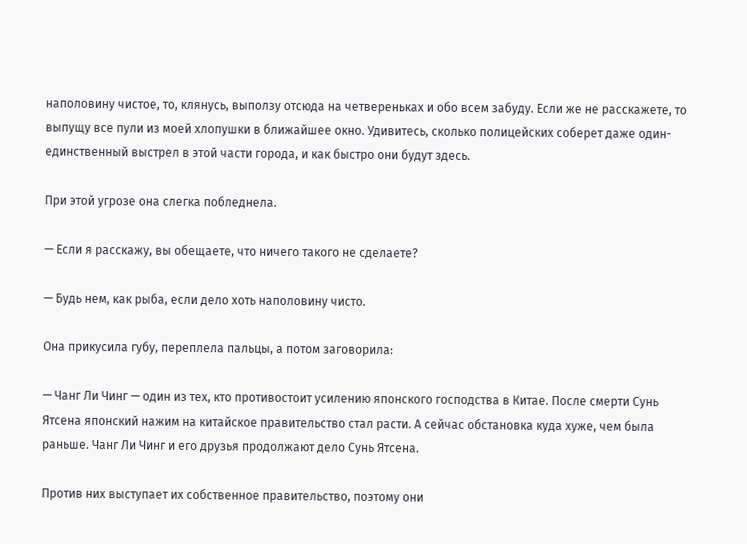наполовину чистое, то, клянусь, выползу отсюда на четвереньках и обо всем забуду. Если же не расскажете, то выпущу все пули из моей хлопушки в ближайшее окно. Удивитесь, сколько полицейских соберет даже один-единственный выстрел в этой части города, и как быстро они будут здесь.

При этой угрозе она слегка побледнела.

— Если я расскажу, вы обещаете, что ничего такого не сделаете?

— Будь нем, как рыба, если дело хоть наполовину чисто.

Она прикусила губу, переплела пальцы, а потом заговорила:

— Чанг Ли Чинг — один из тех, кто противостоит усилению японского господства в Китае. После смерти Сунь Ятсена японский нажим на китайское правительство стал расти. А сейчас обстановка куда хуже, чем была раньше. Чанг Ли Чинг и его друзья продолжают дело Сунь Ятсена.

Против них выступает их собственное правительство, поэтому они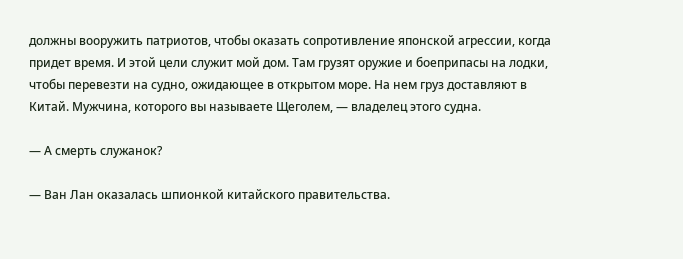должны вооружить патриотов, чтобы оказать сопротивление японской агрессии, когда придет время. И этой цели служит мой дом. Там грузят оружие и боеприпасы на лодки, чтобы перевезти на судно, ожидающее в открытом море. На нем груз доставляют в Китай. Мужчина, которого вы называете Щеголем, — владелец этого судна.

— А смерть служанок?

— Ван Лан оказалась шпионкой китайского правительства.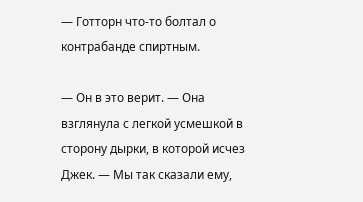— Готторн что-то болтал о контрабанде спиртным.

— Он в это верит. — Она взглянула с легкой усмешкой в сторону дырки, в которой исчез Джек. — Мы так сказали ему,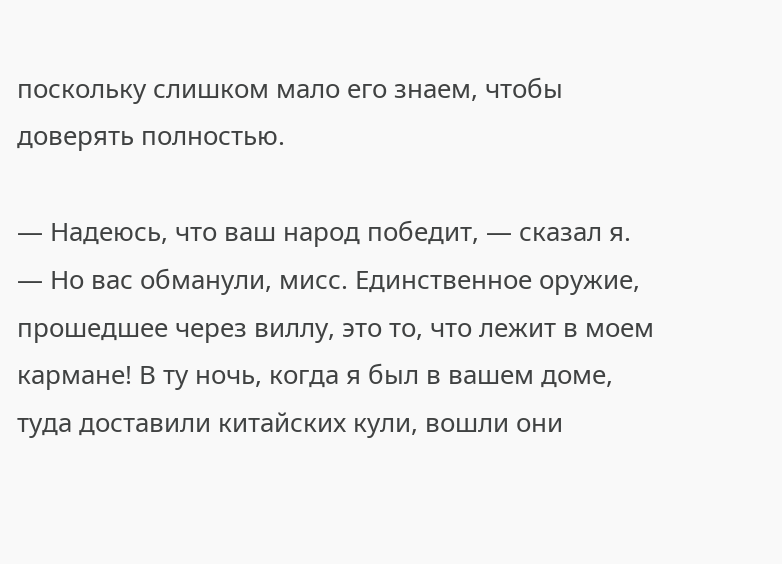поскольку слишком мало его знаем, чтобы доверять полностью.

— Надеюсь, что ваш народ победит, — сказал я. — Но вас обманули, мисс. Единственное оружие, прошедшее через виллу, это то, что лежит в моем кармане! В ту ночь, когда я был в вашем доме, туда доставили китайских кули, вошли они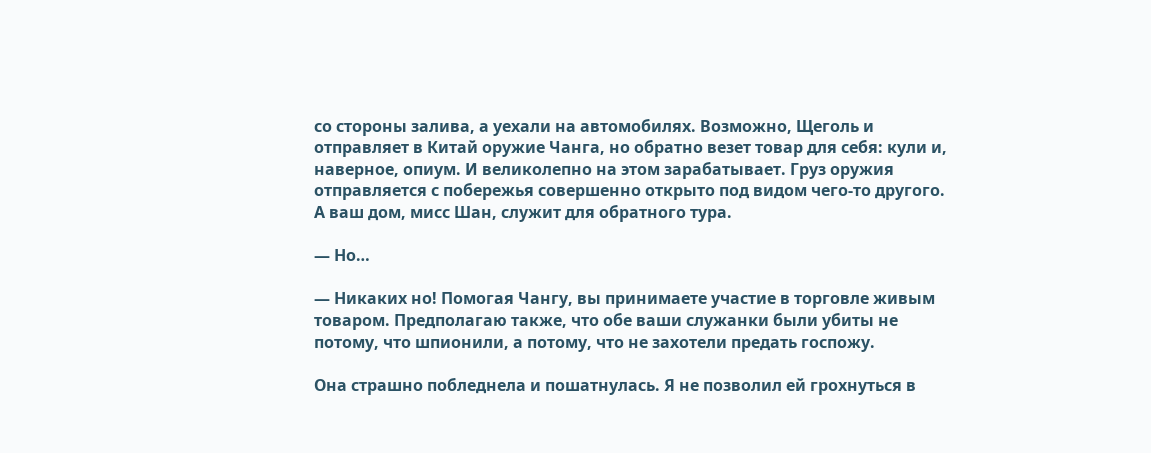со стороны залива, а уехали на автомобилях. Возможно, Щеголь и отправляет в Китай оружие Чанга, но обратно везет товар для себя: кули и, наверное, опиум. И великолепно на этом зарабатывает. Груз оружия отправляется с побережья совершенно открыто под видом чего-то другого. А ваш дом, мисс Шан, служит для обратного тура.

— Но…

— Никаких но! Помогая Чангу, вы принимаете участие в торговле живым товаром. Предполагаю также, что обе ваши служанки были убиты не потому, что шпионили, а потому, что не захотели предать госпожу.

Она страшно побледнела и пошатнулась. Я не позволил ей грохнуться в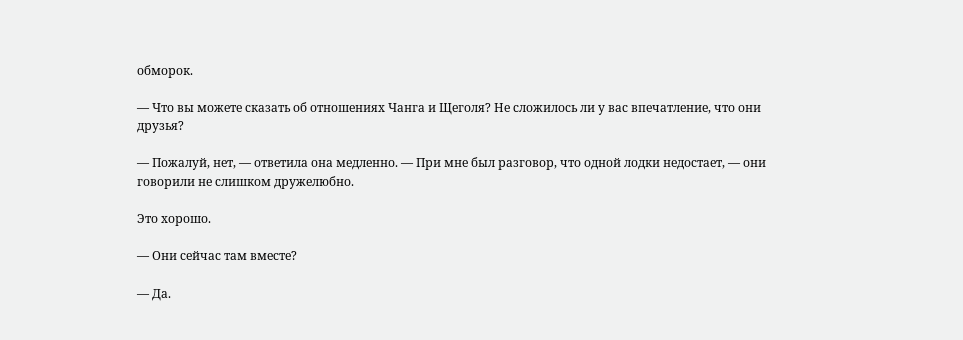обморок.

— Что вы можете сказать об отношениях Чанга и Щеголя? Не сложилось ли у вас впечатление, что они друзья?

— Пожалуй, нет, — ответила она медленно. — При мне был разговор, что одной лодки недостает, — они говорили не слишком дружелюбно.

Это хорошо.

— Они сейчас там вместе?

— Да.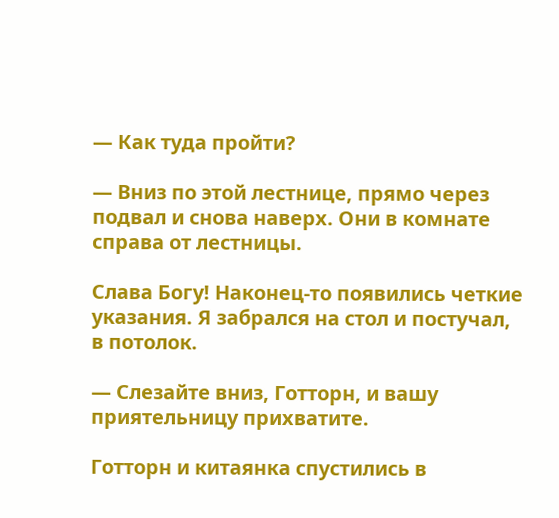— Как туда пройти?

— Вниз по этой лестнице, прямо через подвал и снова наверх. Они в комнате справа от лестницы.

Слава Богу! Наконец-то появились четкие указания. Я забрался на стол и постучал, в потолок.

— Слезайте вниз, Готторн, и вашу приятельницу прихватите.

Готторн и китаянка спустились в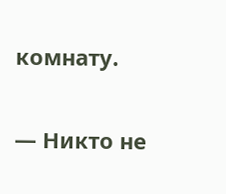комнату.

— Никто не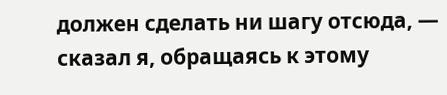должен сделать ни шагу отсюда, — сказал я, обращаясь к этому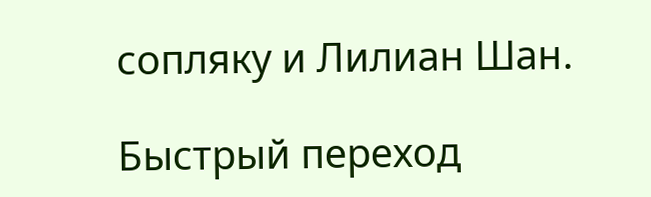сопляку и Лилиан Шан.

Быстрый переход